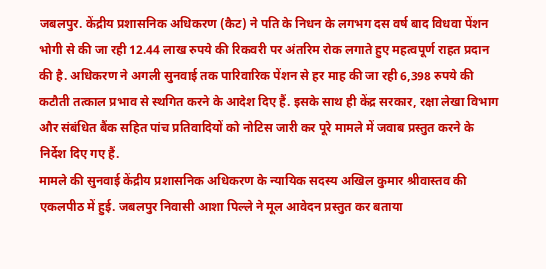जबलपुर. केंद्रीय प्रशासनिक अधिकरण (कैट) ने पति के निधन के लगभग दस वर्ष बाद विधवा पेंशन भोगी से की जा रही 12.44 लाख रुपये की रिकवरी पर अंतरिम रोक लगाते हुए महत्वपूर्ण राहत प्रदान की है. अधिकरण ने अगली सुनवाई तक पारिवारिक पेंशन से हर माह की जा रही 6,398 रुपये की कटौती तत्काल प्रभाव से स्थगित करने के आदेश दिए हैं. इसके साथ ही केंद्र सरकार, रक्षा लेखा विभाग और संबंधित बैंक सहित पांच प्रतिवादियों को नोटिस जारी कर पूरे मामले में जवाब प्रस्तुत करने के निर्देश दिए गए हैं.
मामले की सुनवाई केंद्रीय प्रशासनिक अधिकरण के न्यायिक सदस्य अखिल कुमार श्रीवास्तव की एकलपीठ में हुई. जबलपुर निवासी आशा पिल्ले ने मूल आवेदन प्रस्तुत कर बताया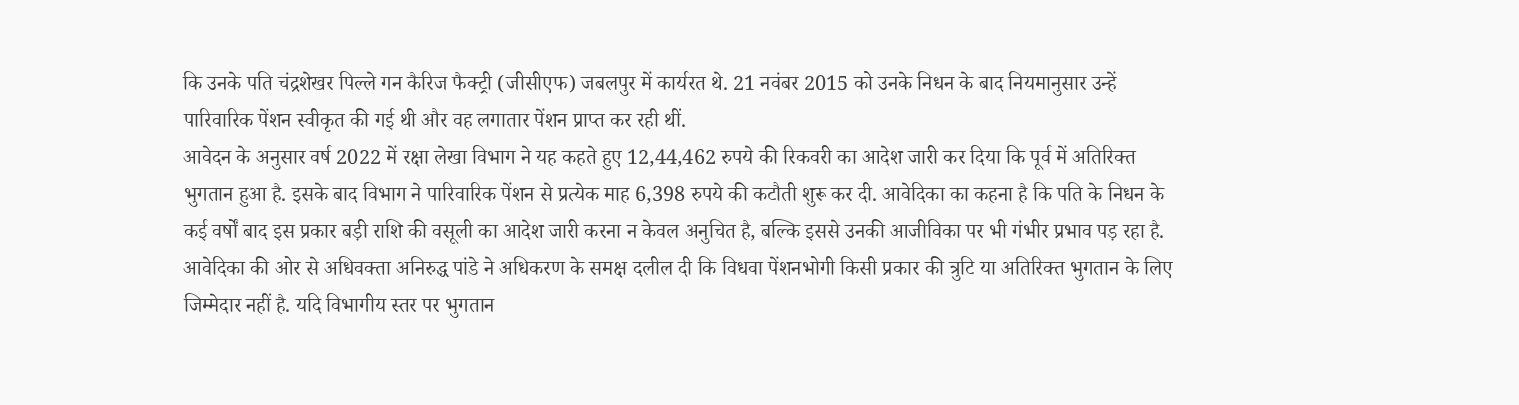कि उनके पति चंद्रशेखर पिल्ले गन कैरिज फैक्ट्री (जीसीएफ) जबलपुर में कार्यरत थे. 21 नवंबर 2015 को उनके निधन के बाद नियमानुसार उन्हें पारिवारिक पेंशन स्वीकृत की गई थी और वह लगातार पेंशन प्राप्त कर रही थीं.
आवेदन के अनुसार वर्ष 2022 में रक्षा लेखा विभाग ने यह कहते हुए 12,44,462 रुपये की रिकवरी का आदेश जारी कर दिया कि पूर्व में अतिरिक्त भुगतान हुआ है. इसके बाद विभाग ने पारिवारिक पेंशन से प्रत्येक माह 6,398 रुपये की कटौती शुरू कर दी. आवेदिका का कहना है कि पति के निधन के कई वर्षों बाद इस प्रकार बड़ी राशि की वसूली का आदेश जारी करना न केवल अनुचित है, बल्कि इससे उनकी आजीविका पर भी गंभीर प्रभाव पड़ रहा है.
आवेदिका की ओर से अधिवक्ता अनिरुद्ध पांडे ने अधिकरण के समक्ष दलील दी कि विधवा पेंशनभोगी किसी प्रकार की त्रुटि या अतिरिक्त भुगतान के लिए जिम्मेदार नहीं है. यदि विभागीय स्तर पर भुगतान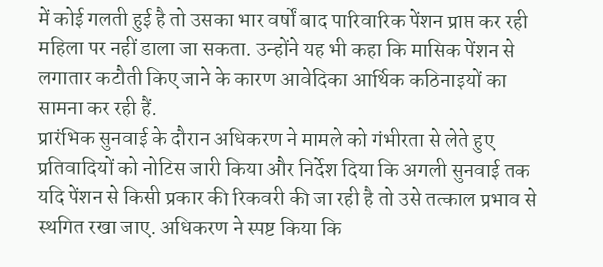में कोई गलती हुई है तो उसका भार वर्षों बाद पारिवारिक पेंशन प्राप्त कर रही महिला पर नहीं डाला जा सकता. उन्होंने यह भी कहा कि मासिक पेंशन से लगातार कटौती किए जाने के कारण आवेदिका आर्थिक कठिनाइयों का सामना कर रही हैं.
प्रारंभिक सुनवाई के दौरान अधिकरण ने मामले को गंभीरता से लेते हुए प्रतिवादियों को नोटिस जारी किया और निर्देश दिया कि अगली सुनवाई तक यदि पेंशन से किसी प्रकार की रिकवरी की जा रही है तो उसे तत्काल प्रभाव से स्थगित रखा जाए. अधिकरण ने स्पष्ट किया कि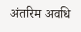अंतरिम अवधि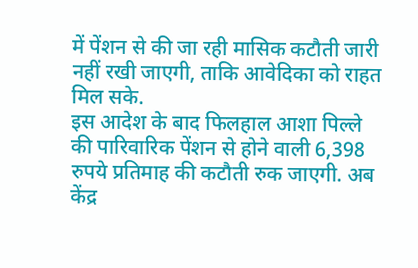में पेंशन से की जा रही मासिक कटौती जारी नहीं रखी जाएगी, ताकि आवेदिका को राहत मिल सके.
इस आदेश के बाद फिलहाल आशा पिल्ले की पारिवारिक पेंशन से होने वाली 6,398 रुपये प्रतिमाह की कटौती रुक जाएगी. अब केंद्र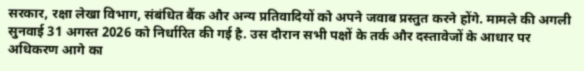सरकार, रक्षा लेखा विभाग, संबंधित बैंक और अन्य प्रतिवादियों को अपने जवाब प्रस्तुत करने होंगे. मामले की अगली सुनवाई 31 अगस्त 2026 को निर्धारित की गई है. उस दौरान सभी पक्षों के तर्क और दस्तावेजों के आधार पर अधिकरण आगे का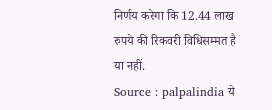निर्णय करेगा कि 12.44 लाख रुपये की रिकवरी विधिसम्मत है या नहीं.
Source : palpalindia ये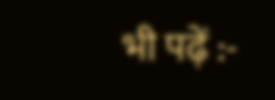भी पढ़ें :-